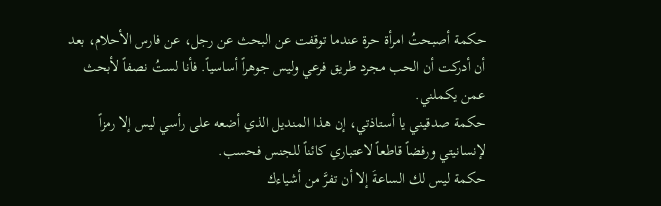حكمة أصبحتُ امرأة حرة عندما توقفت عن البحث عن رجل، عن فارس الأحلام، بعد أن أدركت أن الحب مجرد طريق فرعي وليس جوهراً أساسياً. فأنا لستُ نصفاً لأبحث عمن يكملني.
حكمة صدقيني يا أستاذتي، إن هذا المنديل الذي أضعه على رأسي ليس إلا رمزاً لإنسانيتي ورفضاً قاطعاً لاعتباري كائناً للجنس فحسب.
حكمة ليس لك الساعةَ إلا أن تفرَّ من أشياءك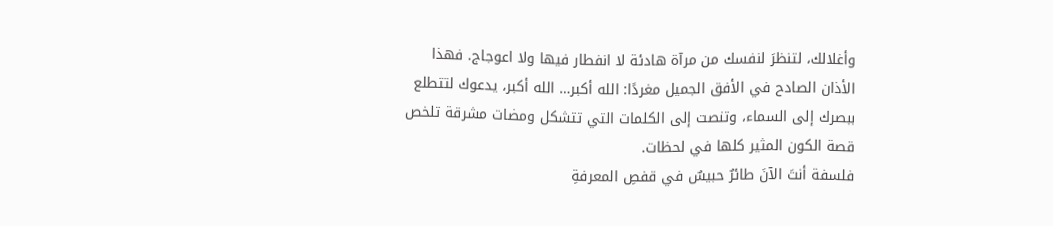وأغلالك، لتنظرَ لنفسك من مرآة هادئة لا انفطار فيها ولا اعوجاج. فهذا الأذان الصادح في الأفق الجميل مغردًا: الله أكبر… الله أكبر، يدعوك لتتطلع ببصرك إلى السماء، وتنصت إلى الكلمات التي تتشكل ومضات مشرقة تلخص قصة الكون المثير كلها في لحظات.
فلسفة أنتَ الآنَ طائرٌ حبيسٌ في قفصِ المعرفةِ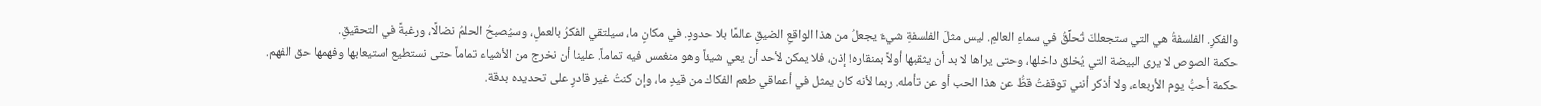والفكرِ. الفلسفةُ هي التي ستجعلكَ تُحلِّقُ في سماءِ العالمِ. ليس مثلَ الفلسفةِ شيءٌ يجعلُ من هذا الواقعِ الضيقِ عالمًا بلا حدودٍ. في مكانٍ ما، سيلتقي الفكرُ بالعملِ، وسيُصبحُ الحلمُ نضالًا، ورغبةً في التحقيقِ.
حكمة الصوص لا يرى البيضة التي يُخلق داخلها، وحتى يراها لا بد أن يثقبها أولاً بمنقاره! إذن، فلا يمكن لأحد أن يعي شيئاً وهو منغمس فيه تماماً. علينا أن نخرج من الأشياء تماماً حتى نستطيع استيعابها وفهمها حق الفهم.
حكمة أحبُّ يوم الأربعاء، ولا أذكر أنني توقفتُ قطُّ عن هذا الحب أو عن تأمله. ربما لأنه كان يمثل في أعماقي طعم الفكاك من قيدٍ ما، وإن كنتُ غير قادرٍ على تحديده بدقة.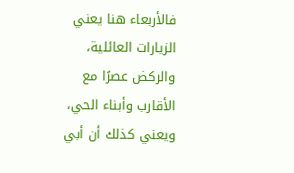فالأربعاء هنا يعني الزيارات العائلية، والركض عصرًا مع الأقارب وأبناء الحي، ويعني كذلك أن أبي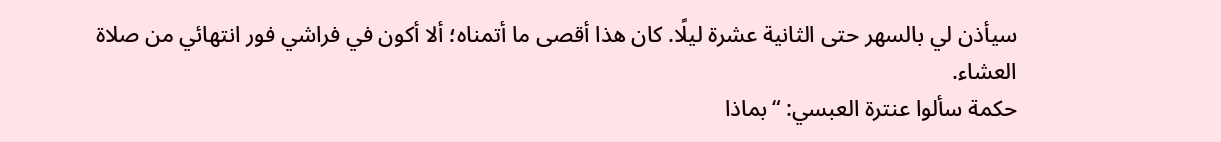سيأذن لي بالسهر حتى الثانية عشرة ليلًا. كان هذا أقصى ما أتمناه؛ ألا أكون في فراشي فور انتهائي من صلاة العشاء.
حكمة سألوا عنترة العبسي: “بماذا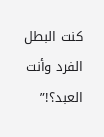كنت البطل الفرد وأنت العبد؟!”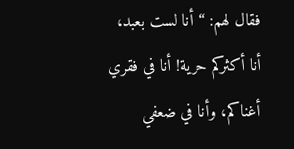فقال لهم: “أنا لست بعبد، أنا أكثركم حرية! أنا في فقري أغناكم، وأنا في ضعفي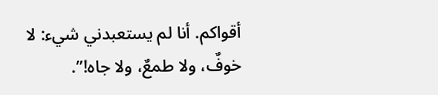أقواكم. أنا لم يستعبدني شيء: لا خوفٌ، ولا طمعٌ، ولا جاه!”.